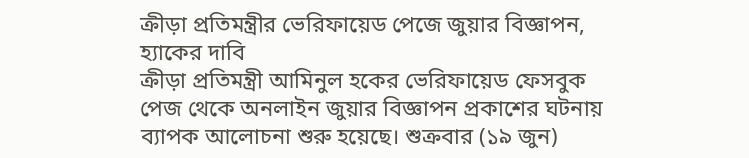ক্রীড়া প্রতিমন্ত্রীর ভেরিফায়েড পেজে জুয়ার বিজ্ঞাপন, হ্যাকের দাবি
ক্রীড়া প্রতিমন্ত্রী আমিনুল হকের ভেরিফায়েড ফেসবুক পেজ থেকে অনলাইন জুয়ার বিজ্ঞাপন প্রকাশের ঘটনায় ব্যাপক আলোচনা শুরু হয়েছে। শুক্রবার (১৯ জুন)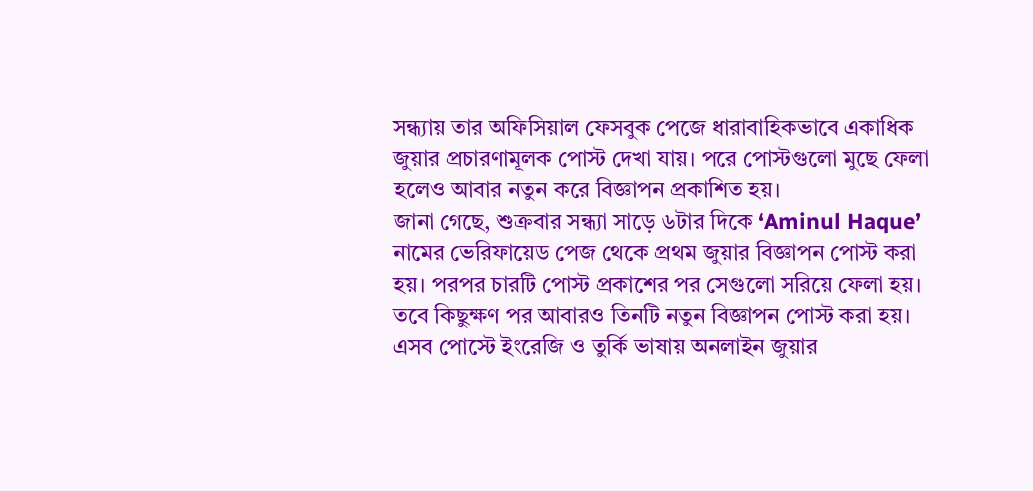সন্ধ্যায় তার অফিসিয়াল ফেসবুক পেজে ধারাবাহিকভাবে একাধিক জুয়ার প্রচারণামূলক পোস্ট দেখা যায়। পরে পোস্টগুলো মুছে ফেলা হলেও আবার নতুন করে বিজ্ঞাপন প্রকাশিত হয়।
জানা গেছে, শুক্রবার সন্ধ্যা সাড়ে ৬টার দিকে ‘Aminul Haque’ নামের ভেরিফায়েড পেজ থেকে প্রথম জুয়ার বিজ্ঞাপন পোস্ট করা হয়। পরপর চারটি পোস্ট প্রকাশের পর সেগুলো সরিয়ে ফেলা হয়। তবে কিছুক্ষণ পর আবারও তিনটি নতুন বিজ্ঞাপন পোস্ট করা হয়। এসব পোস্টে ইংরেজি ও তুর্কি ভাষায় অনলাইন জুয়ার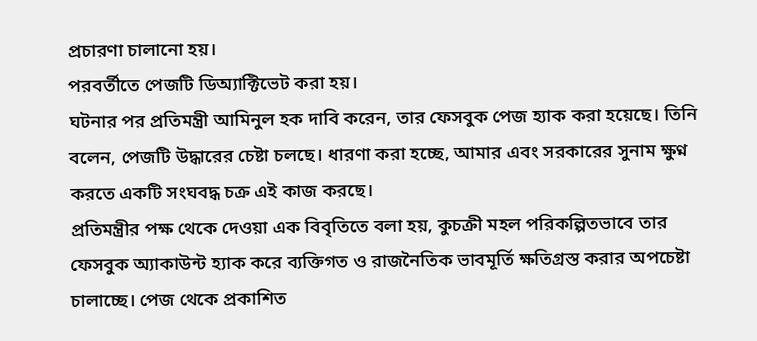প্রচারণা চালানো হয়।
পরবর্তীতে পেজটি ডিঅ্যাক্টিভেট করা হয়।
ঘটনার পর প্রতিমন্ত্রী আমিনুল হক দাবি করেন, তার ফেসবুক পেজ হ্যাক করা হয়েছে। তিনি বলেন, পেজটি উদ্ধারের চেষ্টা চলছে। ধারণা করা হচ্ছে, আমার এবং সরকারের সুনাম ক্ষুণ্ন করতে একটি সংঘবদ্ধ চক্র এই কাজ করছে।
প্রতিমন্ত্রীর পক্ষ থেকে দেওয়া এক বিবৃতিতে বলা হয়, কুচক্রী মহল পরিকল্পিতভাবে তার ফেসবুক অ্যাকাউন্ট হ্যাক করে ব্যক্তিগত ও রাজনৈতিক ভাবমূর্তি ক্ষতিগ্রস্ত করার অপচেষ্টা চালাচ্ছে। পেজ থেকে প্রকাশিত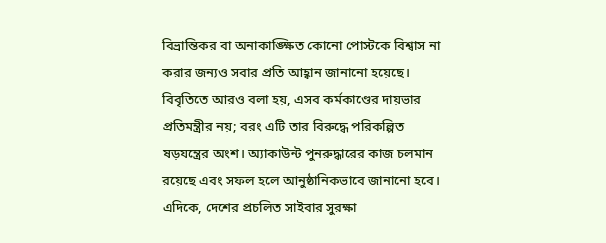বিভ্রান্তিকর বা অনাকাঙ্ক্ষিত কোনো পোস্টকে বিশ্বাস না করার জন্যও সবার প্রতি আহ্বান জানানো হয়েছে।
বিবৃতিতে আরও বলা হয়, এসব কর্মকাণ্ডের দায়ভার প্রতিমন্ত্রীর নয়; বরং এটি তার বিরুদ্ধে পরিকল্পিত ষড়যন্ত্রের অংশ। অ্যাকাউন্ট পুনরুদ্ধারের কাজ চলমান রয়েছে এবং সফল হলে আনুষ্ঠানিকভাবে জানানো হবে।
এদিকে, দেশের প্রচলিত সাইবার সুরক্ষা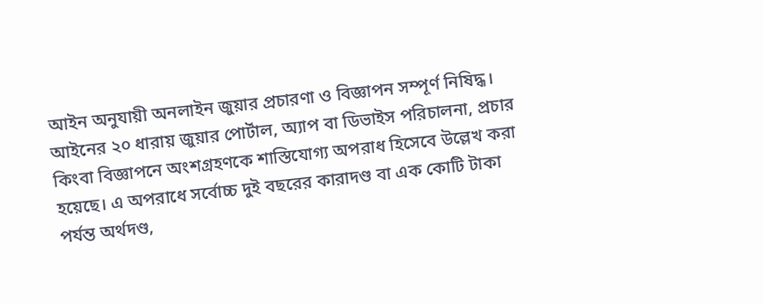আইন অনুযায়ী অনলাইন জুয়ার প্রচারণা ও বিজ্ঞাপন সম্পূর্ণ নিষিদ্ধ। আইনের ২০ ধারায় জুয়ার পোর্টাল, অ্যাপ বা ডিভাইস পরিচালনা, প্রচার কিংবা বিজ্ঞাপনে অংশগ্রহণকে শাস্তিযোগ্য অপরাধ হিসেবে উল্লেখ করা হয়েছে। এ অপরাধে সর্বোচ্চ দুই বছরের কারাদণ্ড বা এক কোটি টাকা পর্যন্ত অর্থদণ্ড,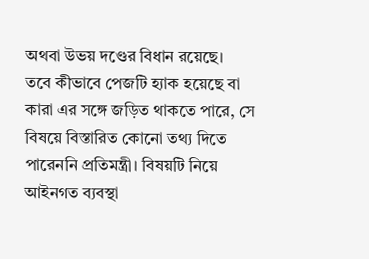অথবা উভয় দণ্ডের বিধান রয়েছে।
তবে কীভাবে পেজটি হ্যাক হয়েছে বা কারা এর সঙ্গে জড়িত থাকতে পারে, সে বিষয়ে বিস্তারিত কোনো তথ্য দিতে পারেননি প্রতিমন্ত্রী। বিষয়টি নিয়ে আইনগত ব্যবস্থা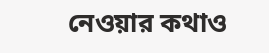নেওয়ার কথাও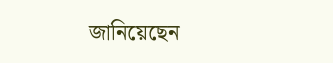জানিয়েছেন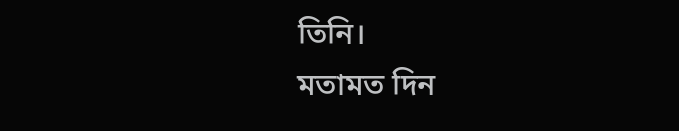তিনি।
মতামত দিন